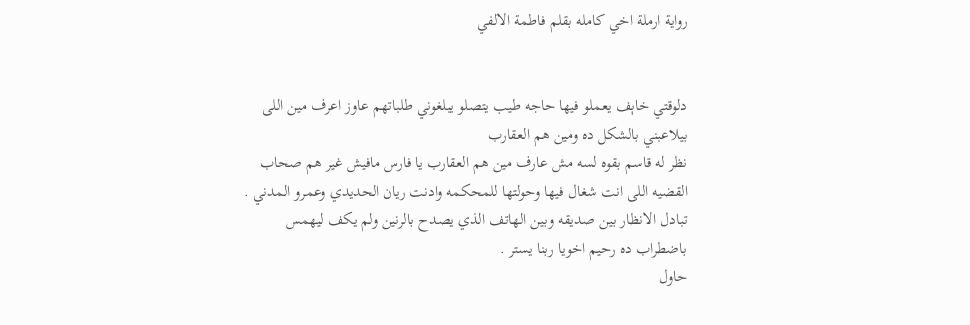رواية ارملة اخي كامله بقلم فاطمة الالفي


دلوقتي خاېف يعملو فيها حاجه طيب يتصلو يبلغوني طلباتهم عاوز اعرف مين اللى بيلاعبني بالشكل ده ومين هم العقارب
نظر له قاسم بقوه لسه مش عارف مين هم العقارب يا فارس مافيش غير هم صحاب القضيه اللى انت شغال فيها وحولتها للمحكمه وادنت ريان الحديدي وعمرو المدني .
تبادل الانظار بين صديقه وبين الهاتف الذي يصدح بالرنين ولم يكف ليهمس باضطراب ده رحيم اخويا ربنا يستر .
حاول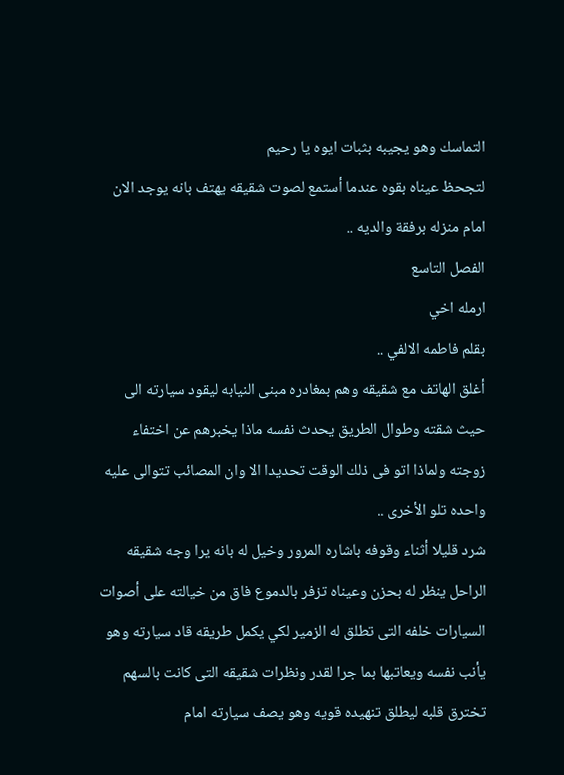التماسك وهو يجيبه بثبات ايوه يا رحيم
لتجحظ عيناه بقوه عندما أستمع لصوت شقيقه يهتف بانه يوجد الان امام منزله برفقة والديه ..
الفصل التاسع
ارمله اخي
بقلم فاطمه الالفي ..
أغلق الهاتف مع شقيقه وهم بمغادره مبنى النيابه ليقود سيارته الى حيث شقته وطوال الطريق يحدث نفسه ماذا يخبرهم عن اختفاء زوجته ولماذا اتو فى ذلك الوقت تحديدا الا وان المصائب تتوالى عليه واحده تلو الأخرى ..
شرد قليلا أثناء وقوفه باشاره المرور وخيل له بانه يرا وجه شقيقه الراحل ينظر له بحزن وعيناه تزفر بالدموع فاق من خيالته على أصوات السيارات خلفه التى تطلق له الزمير لكي يكمل طريقه قاد سيارته وهو يأنب نفسه ويعاتبها بما جرا لقدر ونظرات شقيقه التى كانت بالسهم تخترق قلبه ليطلق تنهيده قويه وهو يصف سيارته امام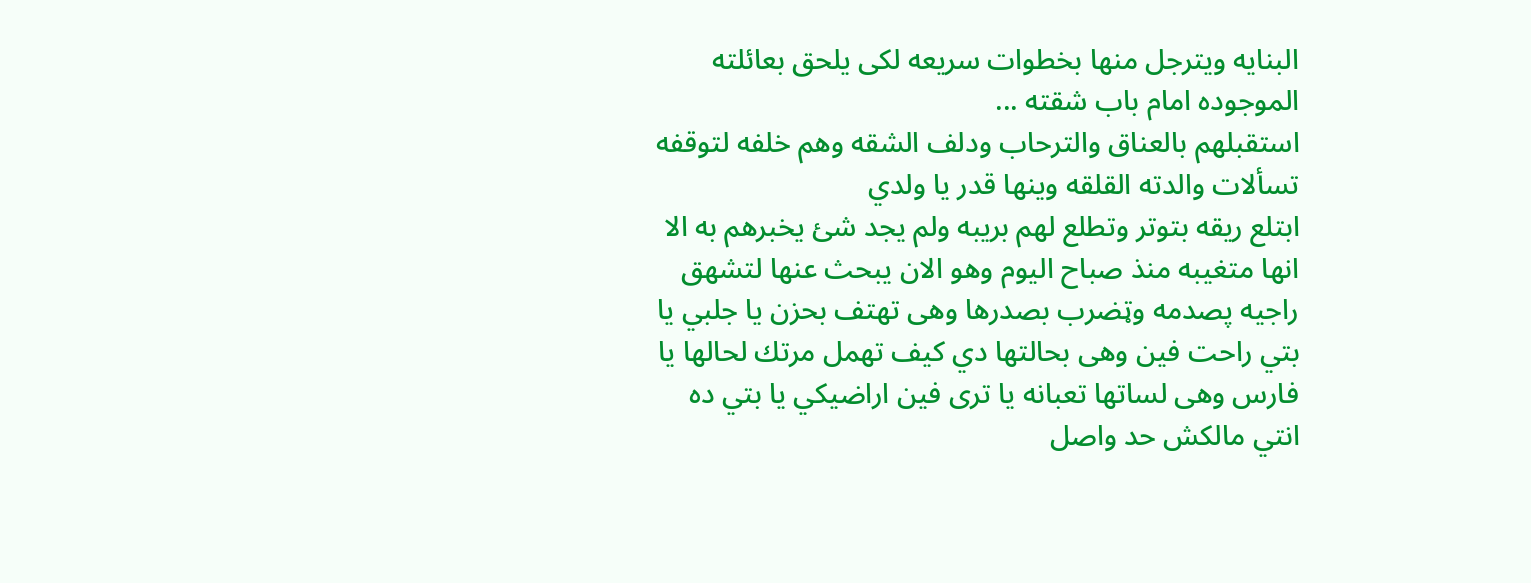البنايه ويترجل منها بخطوات سريعه لكى يلحق بعائلته الموجوده امام باب شقته ...
استقبلهم بالعناق والترحاب ودلف الشقه وهم خلفه لتوقفه تسألات والدته القلقه وينها قدر يا ولدي
ابتلع ريقه بتوتر وتطلع لهم بريبه ولم يجد شئ يخبرهم به الا انها متغيبه منذ صباح اليوم وهو الان يبحث عنها لتشهق راجيه پصدمه وټضرب بصدرها وهى تهتف بحزن يا جلبي يا بتي راحت فين وهى بحالتها دي كيف تهمل مرتك لحالها يا فارس وهى لساتها تعبانه يا ترى فين اراضيكي يا بتي ده انتي مالكش حد واصل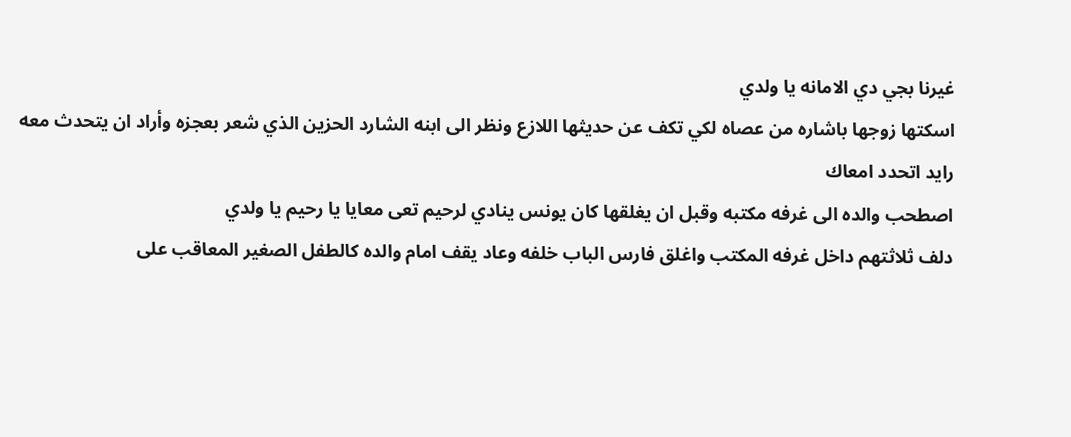غيرنا بجي دي الامانه يا ولدي
اسكتها زوجها باشاره من عصاه لكي تكف عن حديثها اللازع ونظر الى ابنه الشارد الحزين الذي شعر بعجزه وأراد ان يتحدث معه
رايد اتحدد امعاك
اصطحب والده الى غرفه مكتبه وقبل ان يغلقها كان يونس ينادي لرحيم تعى معايا يا رحيم يا ولدي
دلف ثلاثتهم داخل غرفه المكتب واغلق فارس الباب خلفه وعاد يقف امام والده كالطفل الصغير المعاقب على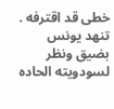خطى قد اقترفه .
تنهد يونس بضيق ونظر لسودويته الحاده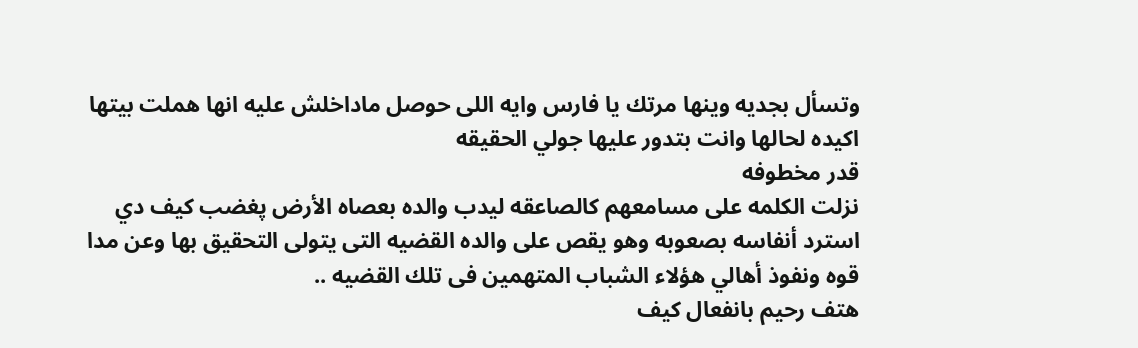وتسأل بجديه وينها مرتك يا فارس وايه اللى حوصل ماداخلش عليه انها هملت بيتها اكيده لحالها وانت بتدور عليها جولي الحقيقه
قدر مخطوفه
نزلت الكلمه على مسامعهم كالصاعقه ليدب والده بعصاه الأرض پغضب كيف دي
استرد أنفاسه بصعوبه وهو يقص على والده القضيه التى يتولى التحقيق بها وعن مدا قوه ونفوذ أهالي هؤلاء الشباب المتهمين فى تلك القضيه ..
هتف رحيم بانفعال كيف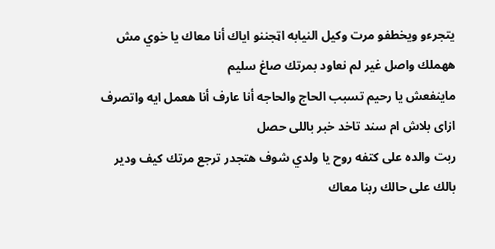يتجرءو ويخطفو مرت وكيل النيابه اټجننو اياك أنا معاك يا خوي مش ههملك واصل غير لم نعاود بمرتك صاغ سليم
ماينفعش يا رحيم تسبب الحاج والحاجه أنا عارف أنا هعمل ايه واتصرف ازاى بلاش ام سند تاخد خبر باللى حصل
ربت والده على كتفه روح يا ولدي شوف هتجدر ترجع مرتك كيف ودير
بالك على حالك ربنا معاك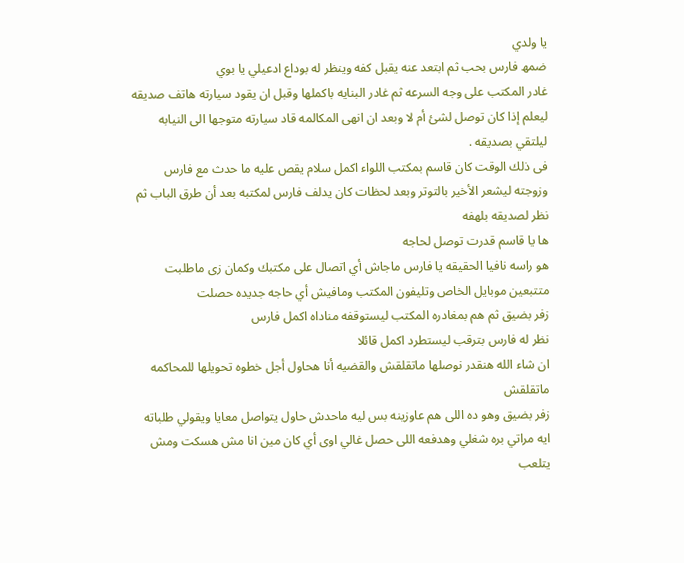يا ولدي
ضمھ فارس بحب ثم ابتعد عنه يقبل كفه وينظر له بوداع ادعيلي يا بوي
غادر المكتب على وجه السرعه ثم غادر البنايه باكملها وقبل ان يقود سيارته هاتف صديقه ليعلم إذا كان توصل لشئ أم لا وبعد ان انهى المكالمه قاد سيارته متوجها الى النيابه ليلتقي بصديقه .
فى ذلك الوقت كان قاسم بمكتب اللواء اكمل سلام يقص عليه ما حدث مع فارس وزوجته ليشعر الأخير بالتوتر وبعد لحظات كان يدلف فارس لمكتبه بعد أن طرق الباب ثم نظر لصديقه بلهفه
ها يا قاسم قدرت توصل لحاجه
هو راسه نافيا الحقيقه يا فارس ماجاش أي اتصال على مكتبك وكمان زى ماطلبت متتبعين موبايل الخاص وتليفون المكتب ومافيش أي حاجه جديده حصلت
زفر بضيق ثم هم بمغادره المكتب ليستوقفه مناداه اكمل فارس
نظر له فارس بترقب ليستطرد اكمل قائلا
ان شاء الله هنقدر نوصلها ماتقلقش والقضيه أنا هحاول أجل خطوه تحويلها للمحاكمه ماتقلقش
زفر بضيق وهو ده اللى هم عاوزينه بس ليه ماحدش حاول يتواصل معايا ويقولي طلباته ايه مراتي بره شغلي وهدفعه اللى حصل غالي اوى أي كان مين انا مش هسكت ومش يتلعب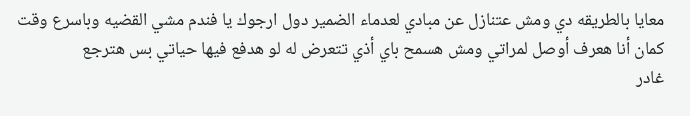معايا بالطريقه دي ومش عتنازل عن مبادي لعدماء الضمير دول ارجوك يا فندم مشي القضيه وباسرع وقت كمان أنا هعرف أوصل لمراتي ومش هسمح باي أذي تتعرض له لو هدفع فيها حياتي بس هترجع
غادر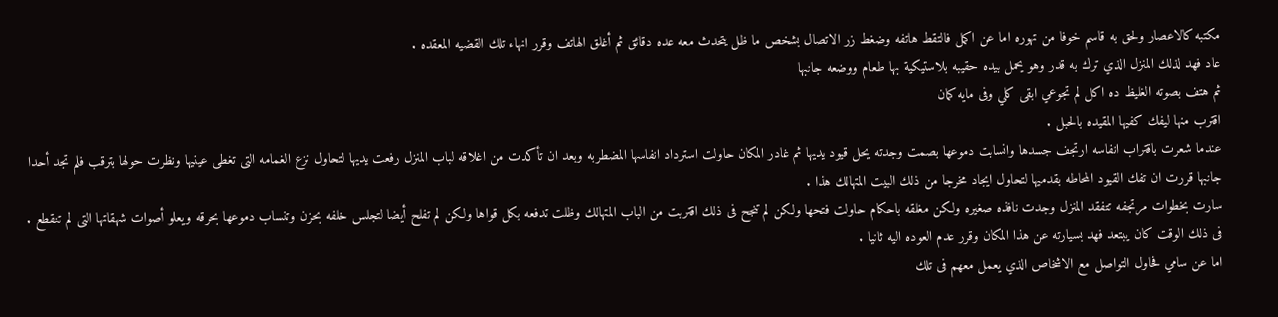مكتبه كالاعصار ولحق به قاسم خوفا من تهوره اما عن اكمل فالتقط هاتفه وضغط زر الاتصال بشخص ما ظل يتحدث معه عده دقائق ثم أغلق الهاتف وقرر انهاء تلك القضيه المعقده .
عاد فهد لذلك المنزل الذي ترك به قدر وهو يحمل بيده حقيبه بلاستيكية بها طعام ووضعه جانبها
ثم هتف بصوته الغليظ ده اكل لم تجوعي ابقى كلي وفى مايه كمان
اقترب منها ليفك كفيها المقيده بالحبل .
عندما شعرت باقتراب انفاسه ارتجف جسدها وانسابت دموعها بصمت وجدته يحل قيود يديها ثم غادر المكان حاولت استرداد انفاسها المضطربه وبعد ان تأكدت من اغلاقه لباب المنزل رفعت يديها لتحاول نزع الغمامه التى تغطى عينيها ونظرت حولها بترقب فلم تجد أحدا
جانبها قررت ان تفك القيود المحاطه بقدميها لتحاول ايجاد مخرجا من ذلك البيت المتهالك هذا .
سارت بخطوات مرتجفه تتفقد المنزل وجدت نافذه صغيره ولكن مغلقه باحكام حاولت فتحها ولكن لم تنجح فى ذلك اقتربت من الباب المتهالك وظلت تدفعه بكل قواها ولكن لم تفلح أيضا لتجلس خلفه بحزن وتنساب دموعها بحرقه ويعلو أصوات شهقاتها التى لم تنقطع .
فى ذلك الوقت كان يبتعد فهد بسيارته عن هذا المكان وقرر عدم العوده اليه ثانيا .
اما عن سامي فحاول التواصل مع الاشخاص الذي يعمل معهم فى تلك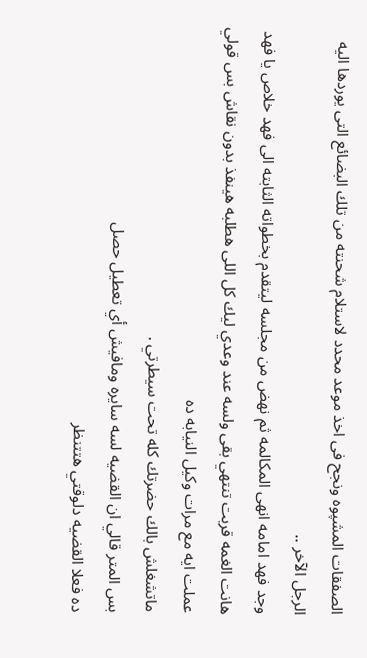الصفقات المشپوه ونجح فى اخذ موعد محدد لاستلام شحنته من تلك البضائع التى يوردها اليه الرجل الآخر ..
وجد فهد امامه انهى المكالمه ثم نهض من مجلسه ليتقدم بخطواته الثابته الى فهد خلاص يا فهد هانت الغمه قربت تنتهي بقى ولسه عند وعدي ليك كل اللى هطلبه هينفذ بدون نقاش بس قولي عملت ايه مع مرات وكيل النيابه ده
ماتشغلش بالك حضرتك كله تحت سيطرتي .
بس المتر قالي ان القضيه لسه سايره ومافيش أي تعطيل حصل
ده فعلا القضيه دلوقتي هتتنظر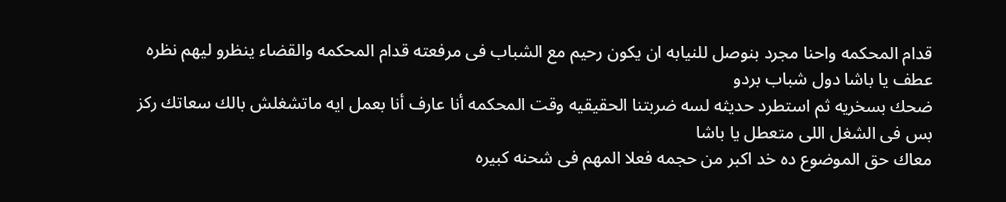قدام المحكمه واحنا مجرد بنوصل للنيابه ان يكون رحيم مع الشباب فى مرفعته قدام المحكمه والقضاء ينظرو ليهم نظره عطف يا باشا دول شباب بردو
ضحك بسخريه ثم استطرد حديثه لسه ضربتنا الحقيقيه وقت المحكمه أنا عارف أنا بعمل ايه ماتشغلش بالك سعاتك ركز بس فى الشغل اللى متعطل يا باشا
معاك حق الموضوع ده خد اكبر من حجمه فعلا المهم فى شحنه كبيره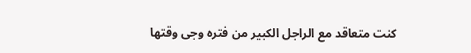كنت متعاقد مع الراجل الكبير من فتره وجى وقتها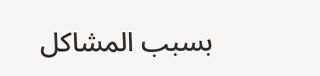بسبب المشاكل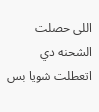اللى حصلت الشحنه دي اتعطلت شويا بس